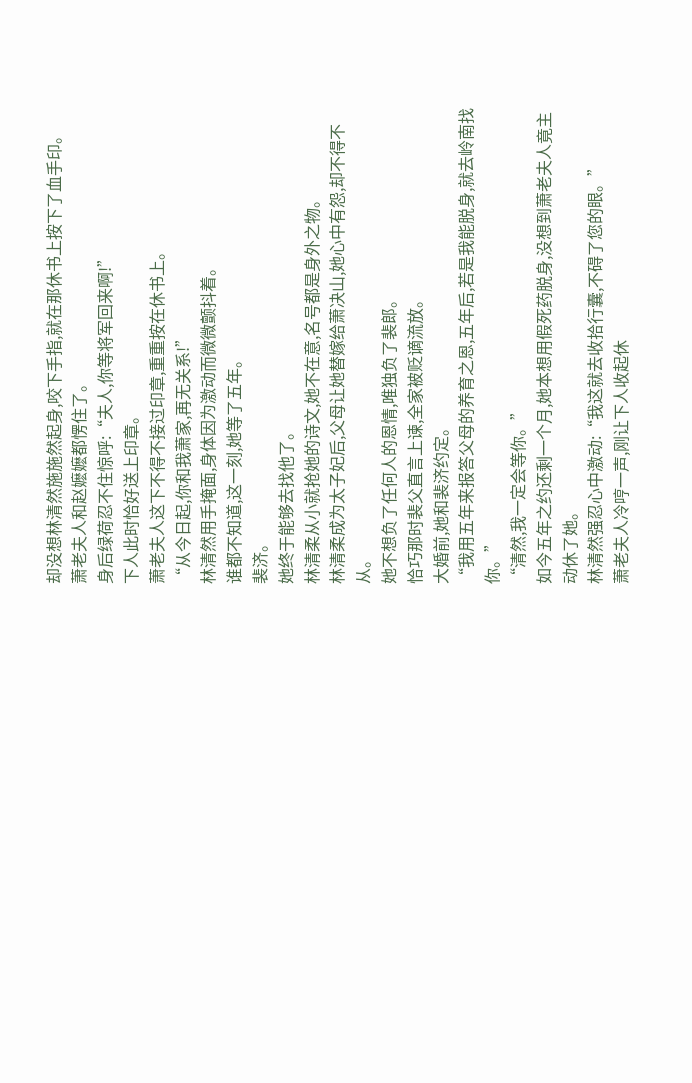却没想林清然施施然起身,咬下手指,就在那休书上按下了血手印。
萧老夫人和赵嬷嬷都愣住了。
身后绿荷忍不住惊呼:“夫人,你等将军回来啊!”
下人此时恰好送上印章。
萧老夫人这下不得不接过印章,重重按在休书上。
“从今日起,你和我萧家,再无关系!”
林清然用手掩面,身体因为激动而微微颤抖着。
谁都不知道,这一刻,她等了五年。
裴济。
她终于能够去找他了。
林清柔从小就抢她的诗文,她不在意,名号都是身外之物。
林清柔成为太子妃后,父母让她替嫁给萧决山,她心中有怨,却不得不从。
她不想负了任何人的恩情,唯独负了裴郎。
恰巧那时裴父直言上谏,全家被贬谪流放。
大婚前,她和裴济约定。
“我用五年来报答父母的养育之恩,五年后,若是我能脱身,就去岭南找你。”
“清然,我一定会等你。”
如今五年之约还剩一个月,她本想用假死药脱身,没想到萧老夫人竟主动休了她。
林清然强忍心中激动:“我这就去收拾行囊,不碍了您的眼。”
萧老夫人冷哼一声,刚让下人收起休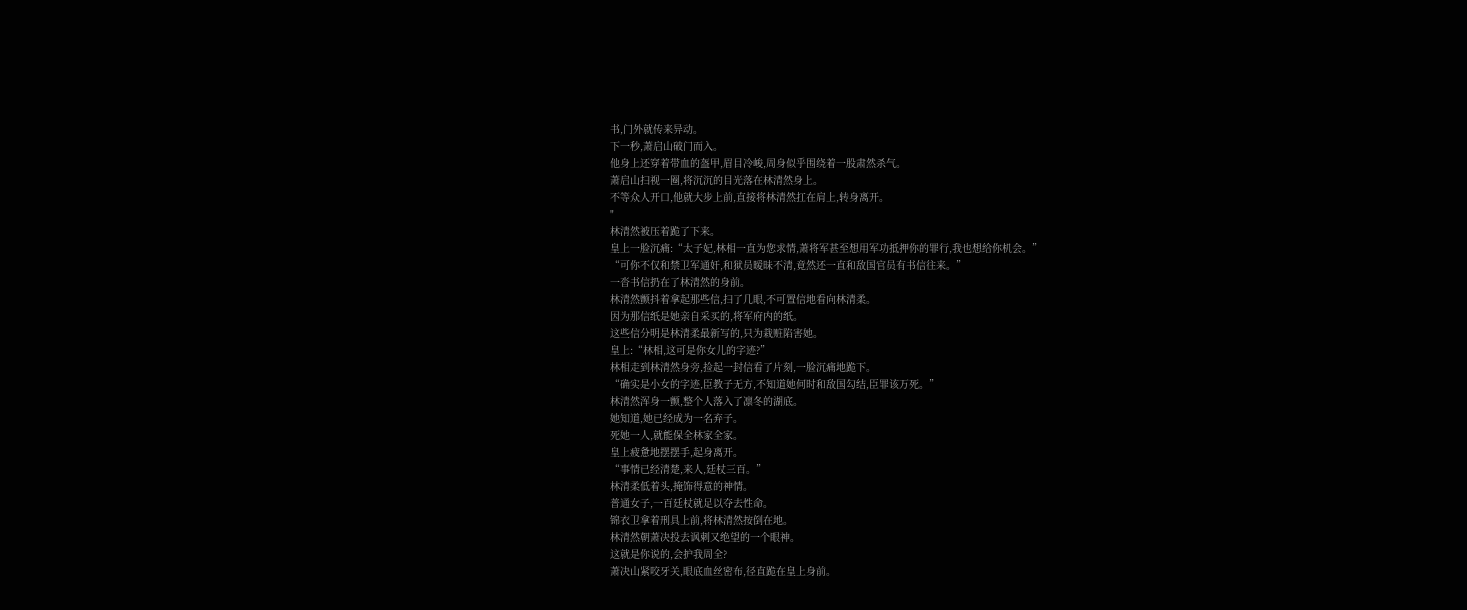书,门外就传来异动。
下一秒,萧启山破门而入。
他身上还穿着带血的盔甲,眉目冷峻,周身似乎围绕着一股肃然杀气。
萧启山扫视一圈,将沉沉的目光落在林清然身上。
不等众人开口,他就大步上前,直接将林清然扛在肩上,转身离开。
"
林清然被压着跪了下来。
皇上一脸沉痛:“太子妃,林相一直为您求情,萧将军甚至想用军功抵押你的罪行,我也想给你机会。”
“可你不仅和禁卫军通奸,和狱员暧昧不清,竟然还一直和敌国官员有书信往来。”
一沓书信扔在了林清然的身前。
林清然颤抖着拿起那些信,扫了几眼,不可置信地看向林清柔。
因为那信纸是她亲自采买的,将军府内的纸。
这些信分明是林清柔最新写的,只为栽赃陷害她。
皇上:“林相,这可是你女儿的字迹?”
林相走到林清然身旁,捡起一封信看了片刻,一脸沉痛地跪下。
“确实是小女的字迹,臣教子无方,不知道她何时和敌国勾结,臣罪该万死。”
林清然浑身一颤,整个人落入了凛冬的湖底。
她知道,她已经成为一名弃子。
死她一人,就能保全林家全家。
皇上疲惫地摆摆手,起身离开。
“事情已经清楚,来人,廷杖三百。”
林清柔低着头,掩饰得意的神情。
普通女子,一百廷杖就足以夺去性命。
锦衣卫拿着刑具上前,将林清然按倒在地。
林清然朝萧决投去讽刺又绝望的一个眼神。
这就是你说的,会护我周全?
萧决山紧咬牙关,眼底血丝密布,径直跪在皇上身前。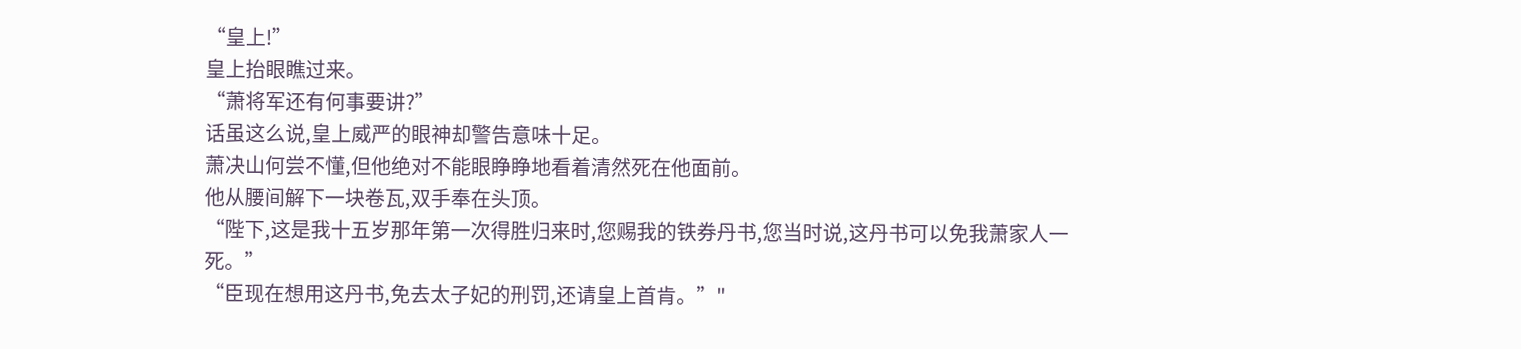“皇上!”
皇上抬眼瞧过来。
“萧将军还有何事要讲?”
话虽这么说,皇上威严的眼神却警告意味十足。
萧决山何尝不懂,但他绝对不能眼睁睁地看着清然死在他面前。
他从腰间解下一块卷瓦,双手奉在头顶。
“陛下,这是我十五岁那年第一次得胜归来时,您赐我的铁券丹书,您当时说,这丹书可以免我萧家人一死。”
“臣现在想用这丹书,免去太子妃的刑罚,还请皇上首肯。”"